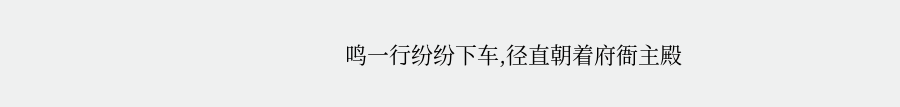鸣一行纷纷下车,径直朝着府衙主殿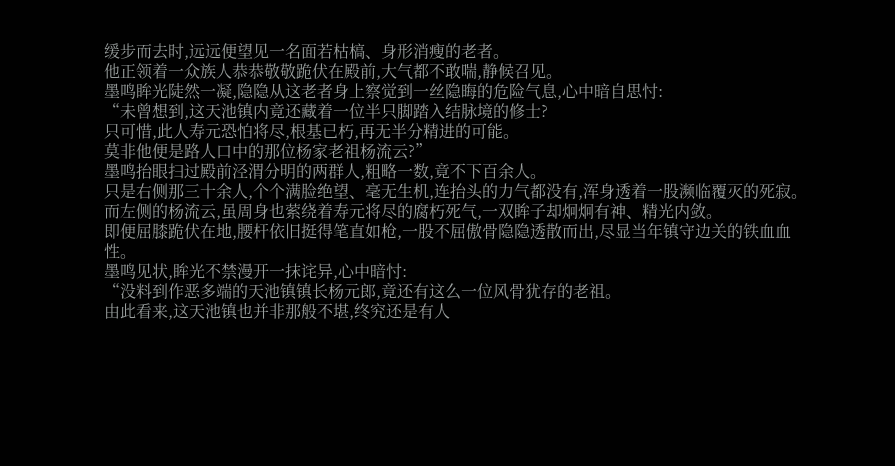缓步而去时,远远便望见一名面若枯槁、身形消瘦的老者。
他正领着一众族人恭恭敬敬跪伏在殿前,大气都不敢喘,静候召见。
墨鸣眸光陡然一凝,隐隐从这老者身上察觉到一丝隐晦的危险气息,心中暗自思忖:
“未曾想到,这天池镇内竟还藏着一位半只脚踏入结脉境的修士?
只可惜,此人寿元恐怕将尽,根基已朽,再无半分精进的可能。
莫非他便是路人口中的那位杨家老祖杨流云?”
墨鸣抬眼扫过殿前泾渭分明的两群人,粗略一数,竟不下百余人。
只是右侧那三十余人,个个满脸绝望、毫无生机,连抬头的力气都没有,浑身透着一股濒临覆灭的死寂。
而左侧的杨流云,虽周身也萦绕着寿元将尽的腐朽死气,一双眸子却炯炯有神、精光内敛。
即便屈膝跪伏在地,腰杆依旧挺得笔直如枪,一股不屈傲骨隐隐透散而出,尽显当年镇守边关的铁血血性。
墨鸣见状,眸光不禁漫开一抹诧异,心中暗忖:
“没料到作恶多端的天池镇镇长杨元郎,竟还有这么一位风骨犹存的老祖。
由此看来,这天池镇也并非那般不堪,终究还是有人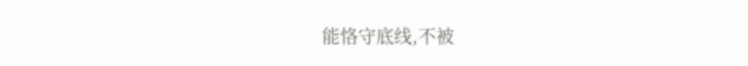能恪守底线,不被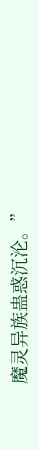魔灵异族蛊惑沉沦。”